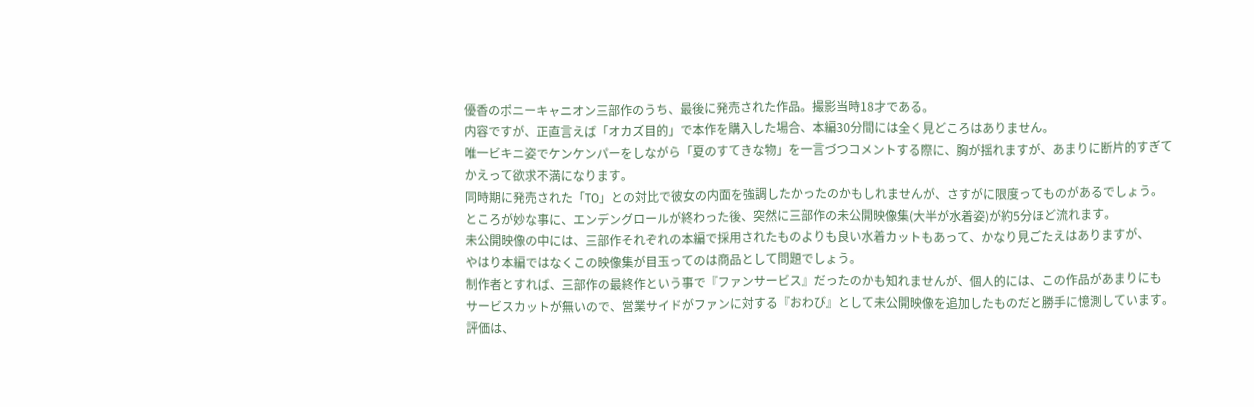優香のポニーキャニオン三部作のうち、最後に発売された作品。撮影当時18才である。
内容ですが、正直言えば「オカズ目的」で本作を購入した場合、本編30分間には全く見どころはありません。
唯一ビキニ姿でケンケンパーをしながら「夏のすてきな物」を一言づつコメントする際に、胸が揺れますが、あまりに断片的すぎて
かえって欲求不満になります。
同時期に発売された「TO」との対比で彼女の内面を強調したかったのかもしれませんが、さすがに限度ってものがあるでしょう。
ところが妙な事に、エンデングロールが終わった後、突然に三部作の未公開映像集(大半が水着姿)が約5分ほど流れます。
未公開映像の中には、三部作それぞれの本編で採用されたものよりも良い水着カットもあって、かなり見ごたえはありますが、
やはり本編ではなくこの映像集が目玉ってのは商品として問題でしょう。
制作者とすれば、三部作の最終作という事で『ファンサービス』だったのかも知れませんが、個人的には、この作品があまりにも
サービスカットが無いので、営業サイドがファンに対する『おわび』として未公開映像を追加したものだと勝手に憶測しています。
評価は、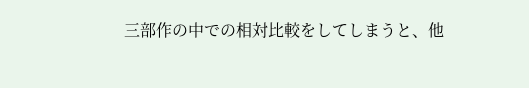三部作の中での相対比較をしてしまうと、他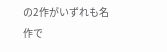の2作がいずれも名作で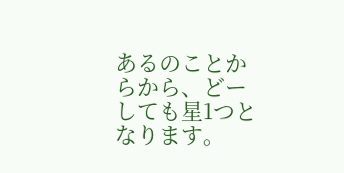あるのことからから、どーしても星1つとなります。